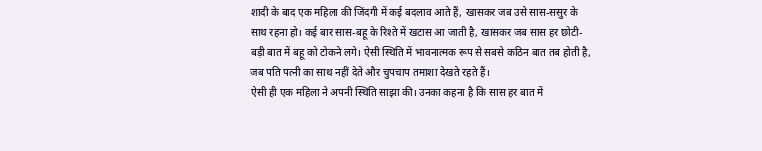शादी के बाद एक महिला की जिंदगी में कई बदलाव आते हैं, खासकर जब उसे सास-ससुर के साथ रहना हो। कई बार सास-बहू के रिश्ते में खटास आ जाती है, खासकर जब सास हर छोटी-बड़ी बात में बहू को टोकने लगे। ऐसी स्थिति में भावनात्मक रूप से सबसे कठिन बात तब होती है, जब पति पत्नी का साथ नहीं देते और चुपचाप तमाशा देखते रहते हैं।
ऐसी ही एक महिला ने अपनी स्थिति साझा की। उनका कहना है कि सास हर बात में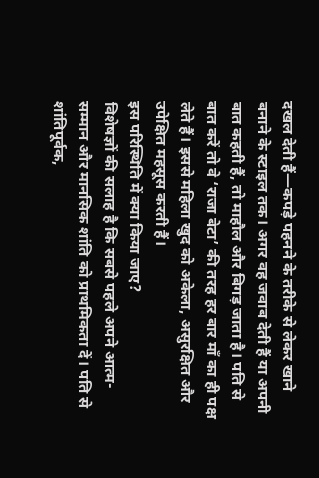दखल देती हैं—कपड़े पहनने के तरीके से लेकर खाने बनाने के स्टाइल तक। अगर वह जवाब देती हैं या अपनी बात कहती हैं, तो माहौल और बिगड़ जाता है। पति से बात करें तो वे ‘राजा बेटा’ की तरह हर बार माँ का ही पक्ष लेते हैं। इससे महिला खुद को अकेला, असुरक्षित और उपेक्षित महसूस करती हैं।
इस परिस्थिति में क्या किया जाए?
विशेषज्ञों की सलाह है कि सबसे पहले अपने आत्म-सम्मान और मानसिक शांति को प्राथमिकता दें। पति से शांतिपूर्वक,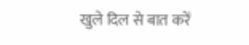खुले दिल से बात करें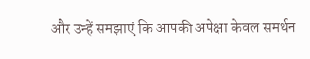और उन्हें समझाएं कि आपकी अपेक्षा केवल समर्थन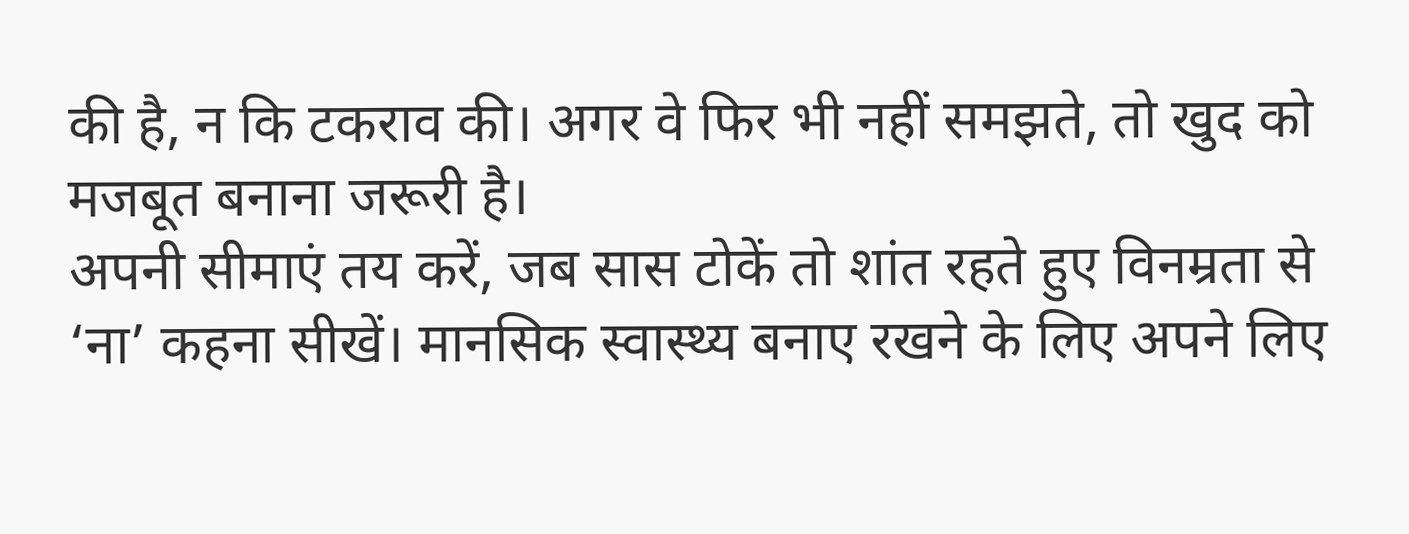की है, न कि टकराव की। अगर वे फिर भी नहीं समझते, तो खुद को मजबूत बनाना जरूरी है।
अपनी सीमाएं तय करें, जब सास टोकें तो शांत रहते हुए विनम्रता से ‘ना’ कहना सीखें। मानसिक स्वास्थ्य बनाए रखने के लिए अपने लिए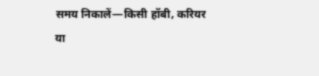समय निकालें—किसी हॉबी, करियर या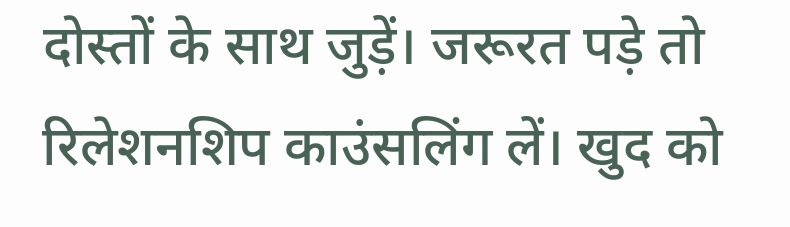दोस्तों के साथ जुड़ें। जरूरत पड़े तो रिलेशनशिप काउंसलिंग लें। खुद को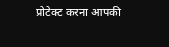प्रोटेक्ट करना आपकी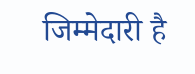जिम्मेदारी है